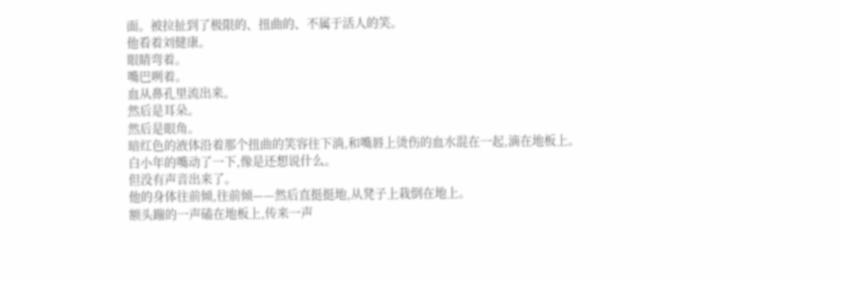面。被拉扯到了极限的、扭曲的、不属于活人的笑。
他看着刘健康。
眼睛弯着。
嘴巴咧着。
血从鼻孔里流出来。
然后是耳朵。
然后是眼角。
暗红色的液体沿着那个扭曲的笑容往下淌,和嘴唇上烫伤的血水混在一起,滴在地板上。
白小年的嘴动了一下,像是还想说什么。
但没有声音出来了。
他的身体往前倾,往前倾——然后直挺挺地,从凳子上栽倒在地上。
额头蹦的一声磕在地板上,传来一声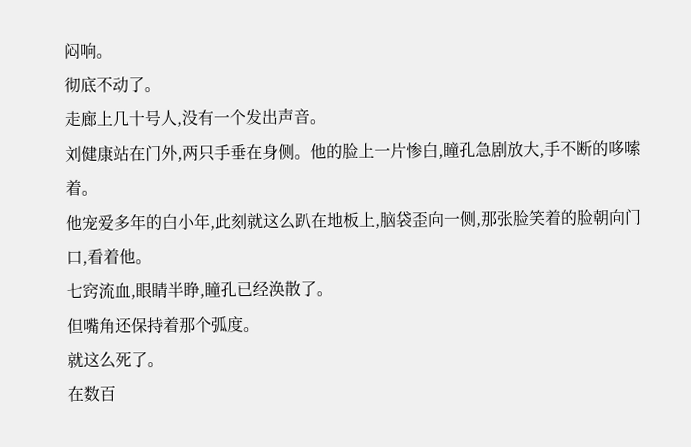闷响。
彻底不动了。
走廊上几十号人,没有一个发出声音。
刘健康站在门外,两只手垂在身侧。他的脸上一片惨白,瞳孔急剧放大,手不断的哆嗦着。
他宠爱多年的白小年,此刻就这么趴在地板上,脑袋歪向一侧,那张脸笑着的脸朝向门口,看着他。
七窍流血,眼睛半睁,瞳孔已经涣散了。
但嘴角还保持着那个弧度。
就这么死了。
在数百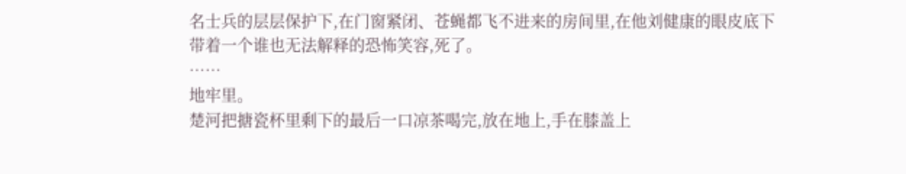名士兵的层层保护下,在门窗紧闭、苍蝇都飞不进来的房间里,在他刘健康的眼皮底下
带着一个谁也无法解释的恐怖笑容,死了。
……
地牢里。
楚河把搪瓷杯里剩下的最后一口凉茶喝完,放在地上,手在膝盖上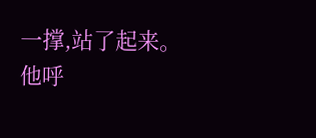一撑,站了起来。
他呼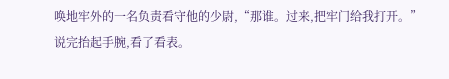唤地牢外的一名负责看守他的少尉,“那谁。过来,把牢门给我打开。”
说完抬起手腕,看了看表。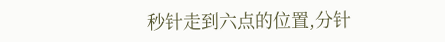秒针走到六点的位置,分针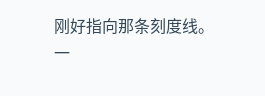刚好指向那条刻度线。
一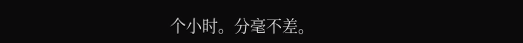个小时。分毫不差。